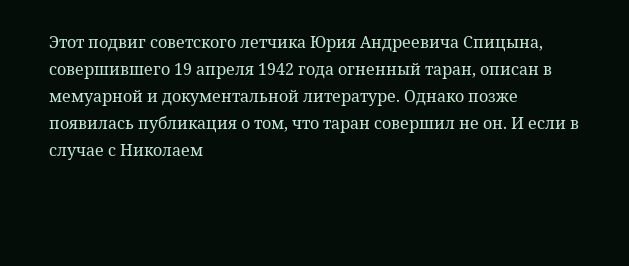Этот подвиг советского летчика Юрия Андреевича Спицына, совершившего 19 апреля 1942 года огненный таран, описан в мемуарной и документальной литературе. Однако позже появилась публикация о том, что таран совершил не он. И если в случае с Николаем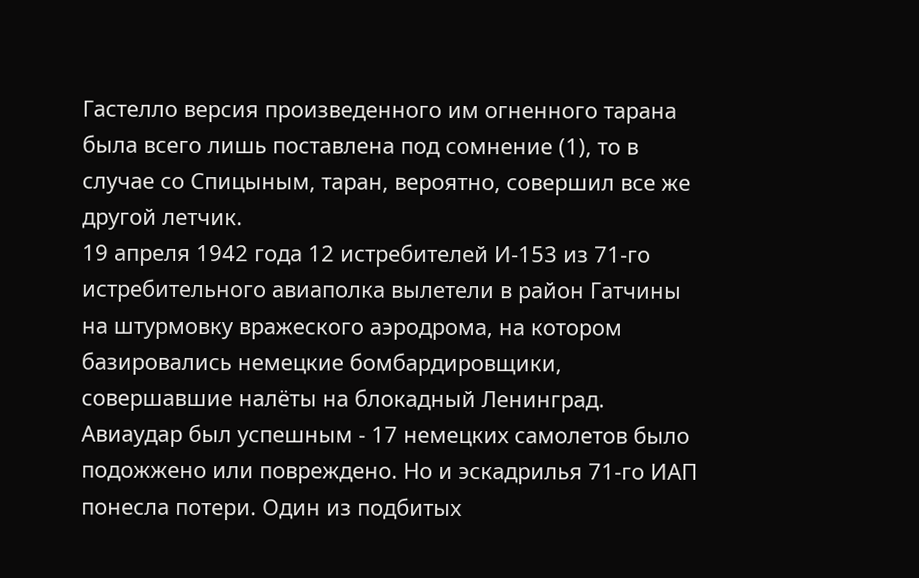Гастелло версия произведенного им огненного тарана была всего лишь поставлена под сомнение (1), то в случае со Спицыным, таран, вероятно, совершил все же другой летчик.
19 апреля 1942 года 12 истребителей И-153 из 71-го истребительного авиаполка вылетели в район Гатчины на штурмовку вражеского аэродрома, на котором базировались немецкие бомбардировщики, совершавшие налёты на блокадный Ленинград. Авиаудар был успешным - 17 немецких самолетов было подожжено или повреждено. Но и эскадрилья 71-го ИАП понесла потери. Один из подбитых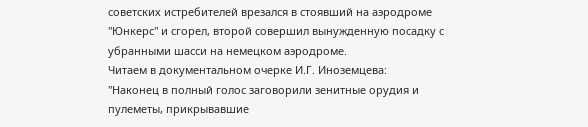советских истребителей врезался в стоявший на аэродроме "Юнкерс" и сгорел, второй совершил вынужденную посадку с убранными шасси на немецком аэродроме.
Читаем в документальном очерке И.Г. Иноземцева:
"Наконец в полный голос заговорили зенитные орудия и пулеметы, прикрывавшие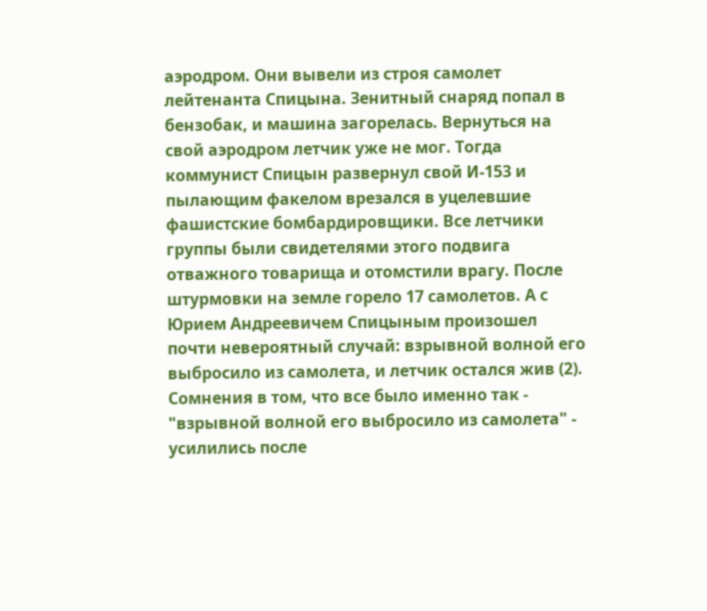аэродром. Они вывели из строя самолет лейтенанта Спицына. Зенитный снаряд попал в бензобак, и машина загорелась. Вернуться на свой аэродром летчик уже не мог. Тогда коммунист Спицын развернул свой И-153 и пылающим факелом врезался в уцелевшие фашистские бомбардировщики. Все летчики группы были свидетелями этого подвига отважного товарища и отомстили врагу. После штурмовки на земле горело 17 самолетов. А с Юрием Андреевичем Спицыным произошел почти невероятный случай: взрывной волной его выбросило из самолета, и летчик остался жив (2).
Сомнения в том, что все было именно так - "взрывной волной его выбросило из самолета" - усилились после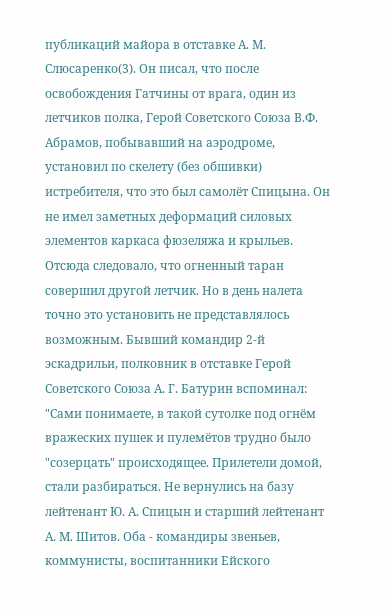публикаций майора в отставке А. М. Слюсаренко(3). Он писал, что после освобождения Гатчины от врага, один из летчиков полка, Герой Советского Союза В.Ф. Абрамов, побывавший на аэродроме, установил по скелету (без обшивки) истребителя, что это был самолёт Спицына. Он не имел заметных деформаций силовых элементов каркаса фюзеляжа и крыльев. Отсюда следовало, что огненный таран совершил другой летчик. Но в день налета точно это установить не представлялось возможным. Бывший командир 2-й эскадрильи, полковник в отставке Герой Советского Союза А. Г. Батурин вспоминал:
"Сами понимаете, в такой сутолке под огнём вражеских пушек и пулемётов трудно было "созерцать" происходящее. Прилетели домой, стали разбираться. Не вернулись на базу лейтенант Ю. А. Спицын и старший лейтенант А. М. Шитов. Оба - командиры звеньев, коммунисты, воспитанники Ейского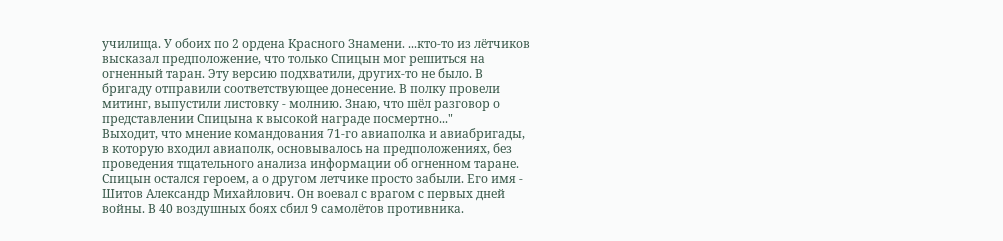училища. У обоих по 2 ордена Красного Знамени. ...кто-то из лётчиков высказал предположение, что только Спицын мог решиться на огненный таран. Эту версию подхватили, других-то не было. В бригаду отправили соответствующее донесение. В полку провели митинг, выпустили листовку - молнию. Знаю, что шёл разговор о представлении Спицына к высокой награде посмертно..."
Выходит, что мнение командования 71-го авиаполка и авиабригады, в которую входил авиаполк, основывалось на предположениях, без проведения тщательного анализа информации об огненном таране. Спицын остался героем, а о другом летчике просто забыли. Его имя - Шитов Александр Михайлович. Он воевал с врагом с первых дней войны. В 40 воздушных боях сбил 9 самолётов противника.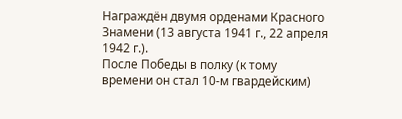Награждён двумя орденами Красного Знамени (13 августа 1941 г., 22 апреля 1942 г.).
После Победы в полку (к тому времени он стал 10-м гвардейским)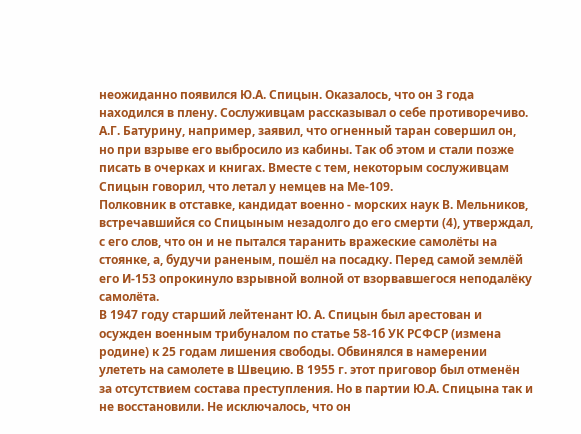неожиданно появился Ю.А. Спицын. Оказалось, что он 3 года находился в плену. Сослуживцам рассказывал о себе противоречиво. А.Г. Батурину, например, заявил, что огненный таран совершил он, но при взрыве его выбросило из кабины. Так об этом и стали позже писать в очерках и книгах. Вместе с тем, некоторым сослуживцам Спицын говорил, что летал у немцев на Ме-109.
Полковник в отставке, кандидат военно - морских наук В. Мельников, встречавшийся со Спицыным незадолго до его смерти (4), утверждал, с его слов, что он и не пытался таранить вражеские самолёты на стоянке, а, будучи раненым, пошёл на посадку. Перед самой землёй его И-153 опрокинуло взрывной волной от взорвавшегося неподалёку самолёта.
В 1947 году старший лейтенант Ю. А. Спицын был арестован и осужден военным трибуналом по статье 58-1б УК РСФСР (измена родине) к 25 годам лишения свободы. Обвинялся в намерении улететь на самолете в Швецию. В 1955 г. этот приговор был отменён за отсутствием состава преступления. Но в партии Ю.А. Спицына так и не восстановили. Не исключалось, что он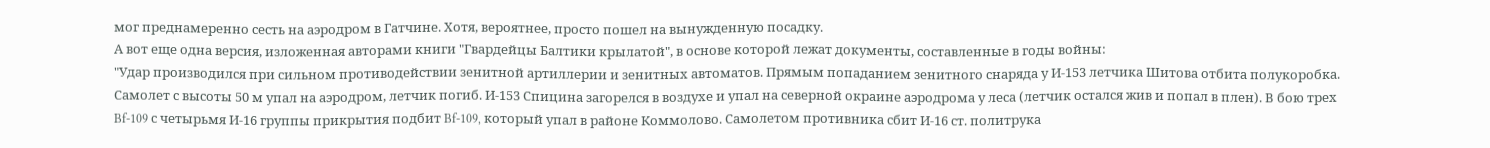мог преднамеренно сесть на аэродром в Гатчине. Хотя, вероятнее, просто пошел на вынужденную посадку.
А вот еще одна версия, изложенная авторами книги "Гвардейцы Балтики крылатой", в основе которой лежат документы, составленные в годы войны:
"Удар производился при сильном противодействии зенитной артиллерии и зенитных автоматов. Прямым попаданием зенитного снаряда у И-153 летчика Шитова отбита полукоробка. Самолет с высоты 50 м упал на аэродром, летчик погиб. И-153 Спицина загорелся в воздухе и упал на северной окраине аэродрома у леса (летчик остался жив и попал в плен). В бою трех Bf-109 с четырьмя И-16 группы прикрытия подбит Bf-109, который упал в районе Коммолово. Самолетом противника сбит И-16 ст. политрука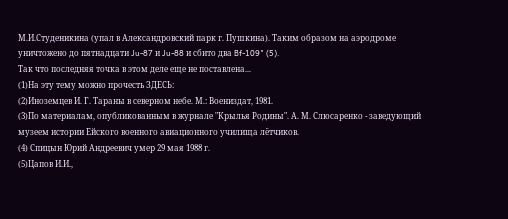М.И.Студеникина (упал в Александровский парк г. Пушкина). Таким образом на аэродроме уничтожено до пятнадцати Ju-87 и Ju-88 и сбито два Bf-109" (5).
Так что последняя точка в этом деле еще не поставлена...
(1)На эту тему можно прочесть ЗДЕСЬ:
(2)Иноземцев И. Г. Тараны в северном небе. М.: Воениздат, 1981.
(3)По материалам, опубликованным в журнале "Крылья Родины". А. М. Слюсаренко - заведующий музеем истории Ейского военного авиационного училища лётчиков.
(4) Спицын Юрий Андреевич умер 29 мая 1988 г.
(5)Цапов И.И.,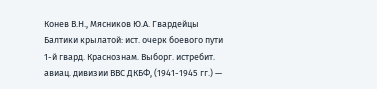Конев В.Н., Мясников Ю.А. Гвардейцы Балтики крылатой: ист. очерк боевого пути 1-й гвард. Краснознам. Выборг. истребит. авиац. дивизии ВВС ДКБФ, (1941-1945 гг.) —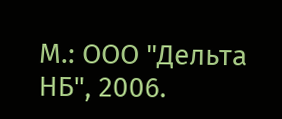М.: ООО "Дельта НБ", 2006.